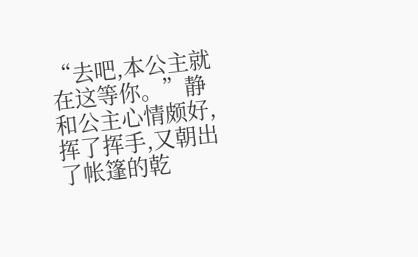“去吧,本公主就在这等你。”静和公主心情颇好,挥了挥手,又朝出了帐篷的乾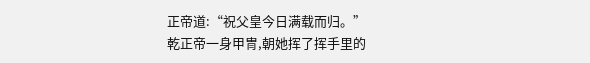正帝道:“祝父皇今日满载而归。”
乾正帝一身甲冑,朝她挥了挥手里的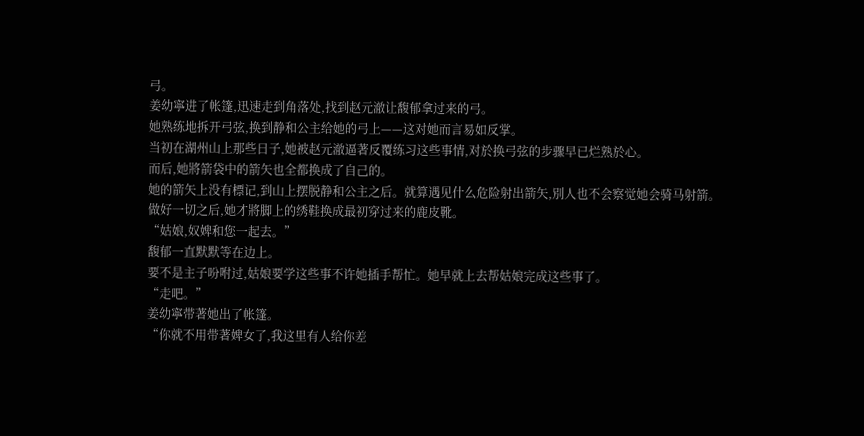弓。
姜幼寧进了帐篷,迅速走到角落处,找到赵元澈让馥郁拿过来的弓。
她熟练地拆开弓弦,换到静和公主给她的弓上——这对她而言易如反掌。
当初在湖州山上那些日子,她被赵元澈逼著反覆练习这些事情,对於换弓弦的步骤早已烂熟於心。
而后,她將箭袋中的箭矢也全都换成了自己的。
她的箭矢上没有標记,到山上摆脱静和公主之后。就算遇见什么危险射出箭矢,別人也不会察觉她会骑马射箭。
做好一切之后,她才將脚上的绣鞋换成最初穿过来的鹿皮靴。
“姑娘,奴婢和您一起去。”
馥郁一直默默等在边上。
要不是主子吩咐过,姑娘要学这些事不许她插手帮忙。她早就上去帮姑娘完成这些事了。
“走吧。”
姜幼寧带著她出了帐篷。
“你就不用带著婢女了,我这里有人给你差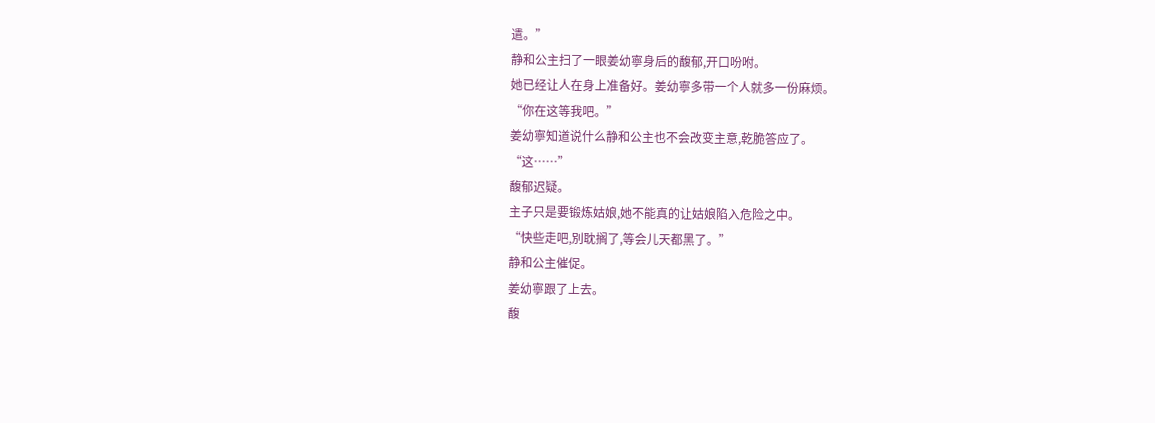遣。”
静和公主扫了一眼姜幼寧身后的馥郁,开口吩咐。
她已经让人在身上准备好。姜幼寧多带一个人就多一份麻烦。
“你在这等我吧。”
姜幼寧知道说什么静和公主也不会改变主意,乾脆答应了。
“这……”
馥郁迟疑。
主子只是要锻炼姑娘,她不能真的让姑娘陷入危险之中。
“快些走吧,別耽搁了,等会儿天都黑了。”
静和公主催促。
姜幼寧跟了上去。
馥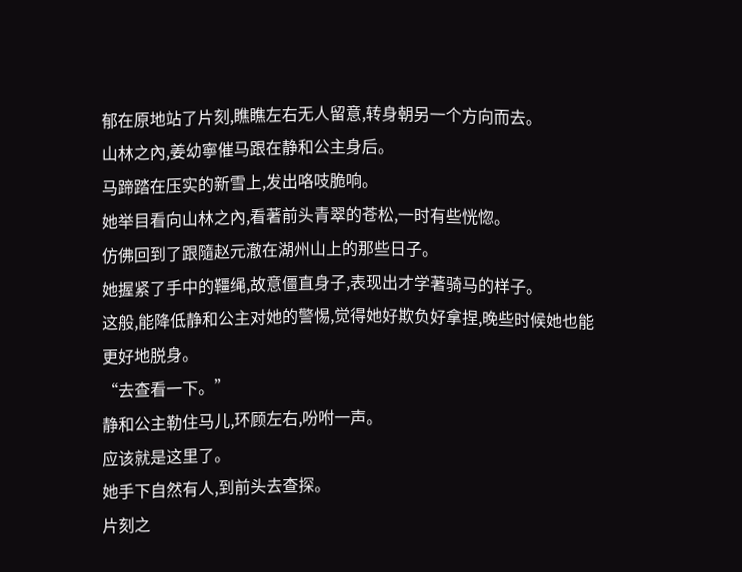郁在原地站了片刻,瞧瞧左右无人留意,转身朝另一个方向而去。
山林之內,姜幼寧催马跟在静和公主身后。
马蹄踏在压实的新雪上,发出咯吱脆响。
她举目看向山林之內,看著前头青翠的苍松,一时有些恍惚。
仿佛回到了跟隨赵元澈在湖州山上的那些日子。
她握紧了手中的韁绳,故意僵直身子,表现出才学著骑马的样子。
这般,能降低静和公主对她的警惕,觉得她好欺负好拿捏,晚些时候她也能更好地脱身。
“去查看一下。”
静和公主勒住马儿,环顾左右,吩咐一声。
应该就是这里了。
她手下自然有人,到前头去查探。
片刻之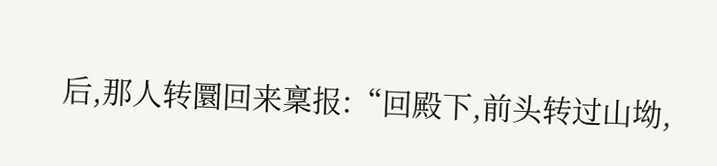后,那人转圜回来稟报:“回殿下,前头转过山坳,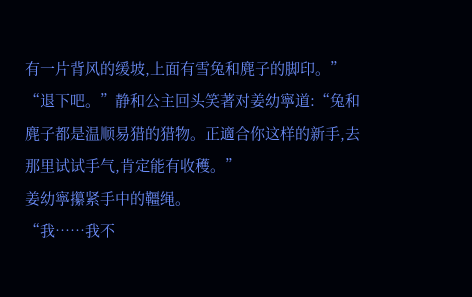有一片背风的缓坡,上面有雪兔和麂子的脚印。”
“退下吧。”静和公主回头笑著对姜幼寧道:“兔和麂子都是温顺易猎的猎物。正適合你这样的新手,去那里试试手气,肯定能有收穫。”
姜幼寧攥紧手中的韁绳。
“我……我不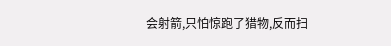会射箭,只怕惊跑了猎物,反而扫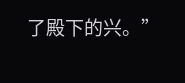了殿下的兴。”